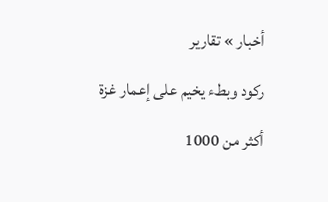أخبار » تقارير

ركود وبطء يخيم على إعمار غزة

أكثر من 1000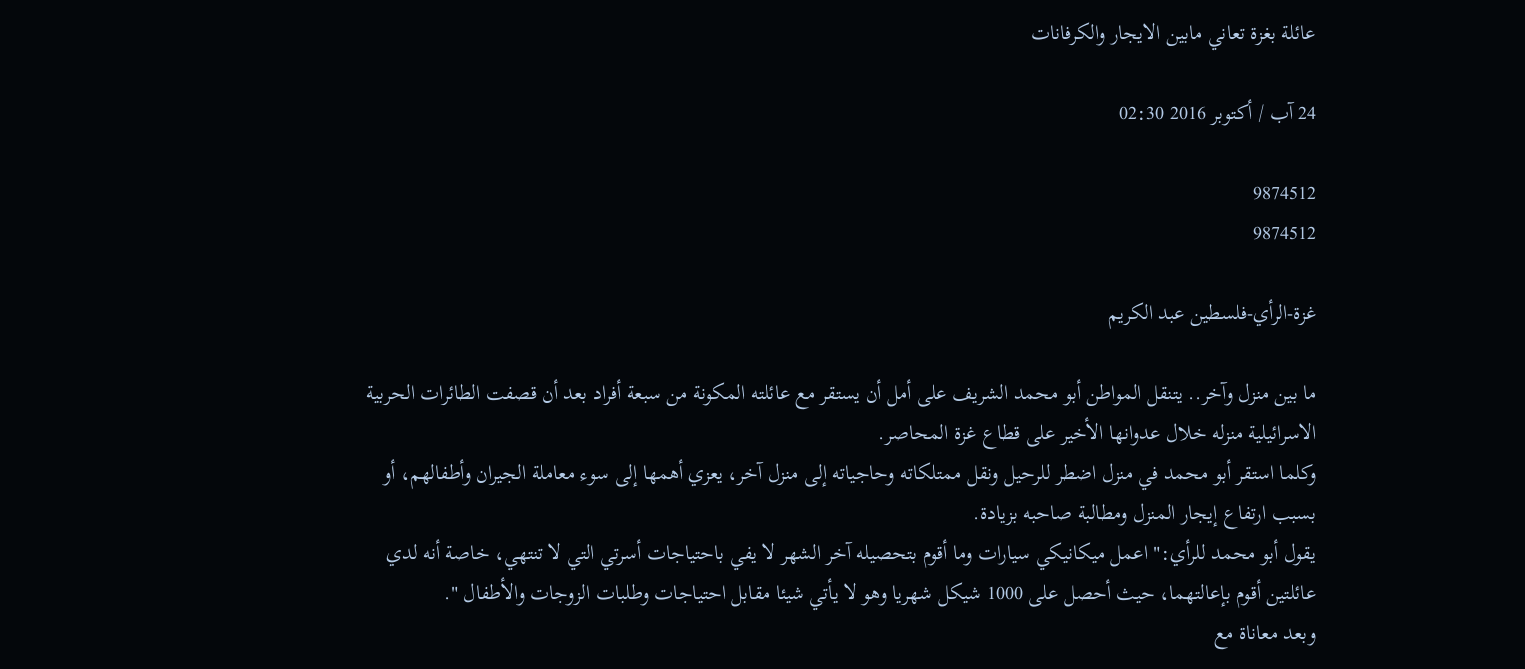عائلة بغزة تعاني مابين الايجار والكرفانات

24 آب / أكتوبر 2016 02:30

9874512
9874512

غزة-الرأي-فلسطين عبد الكريم

ما بين منزل وآخر.. يتنقل المواطن أبو محمد الشريف على أمل أن يستقر مع عائلته المكونة من سبعة أفراد بعد أن قصفت الطائرات الحربية الاسرائيلية منزله خلال عدوانها الأخير على قطاع غزة المحاصر.
وكلما استقر أبو محمد في منزل اضطر للرحيل ونقل ممتلكاته وحاجياته إلى منزل آخر، يعزي أهمها إلى سوء معاملة الجيران وأطفالهم، أو بسبب ارتفاع إيجار المنزل ومطالبة صاحبه بزيادة.
يقول أبو محمد للرأي:" اعمل ميكانيكي سيارات وما أقوم بتحصيله آخر الشهر لا يفي باحتياجات أسرتي التي لا تنتهي، خاصة أنه لدي عائلتين أقوم بإعالتهما، حيث أحصل على 1000 شيكل شهريا وهو لا يأتي شيئا مقابل احتياجات وطلبات الزوجات والأطفال ".
وبعد معاناة مع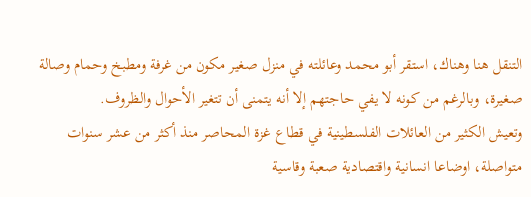التنقل هنا وهناك، استقر أبو محمد وعائلته في منزل صغير مكون من غرفة ومطبخ وحمام وصالة صغيرة، وبالرغم من كونه لا يفي حاجتهم إلا أنه يتمنى أن تتغير الأحوال والظروف.
وتعيش الكثير من العائلات الفلسطينية في قطاع غزة المحاصر منذ أكثر من عشر سنوات متواصلة، اوضاعا انسانية واقتصادية صعبة وقاسية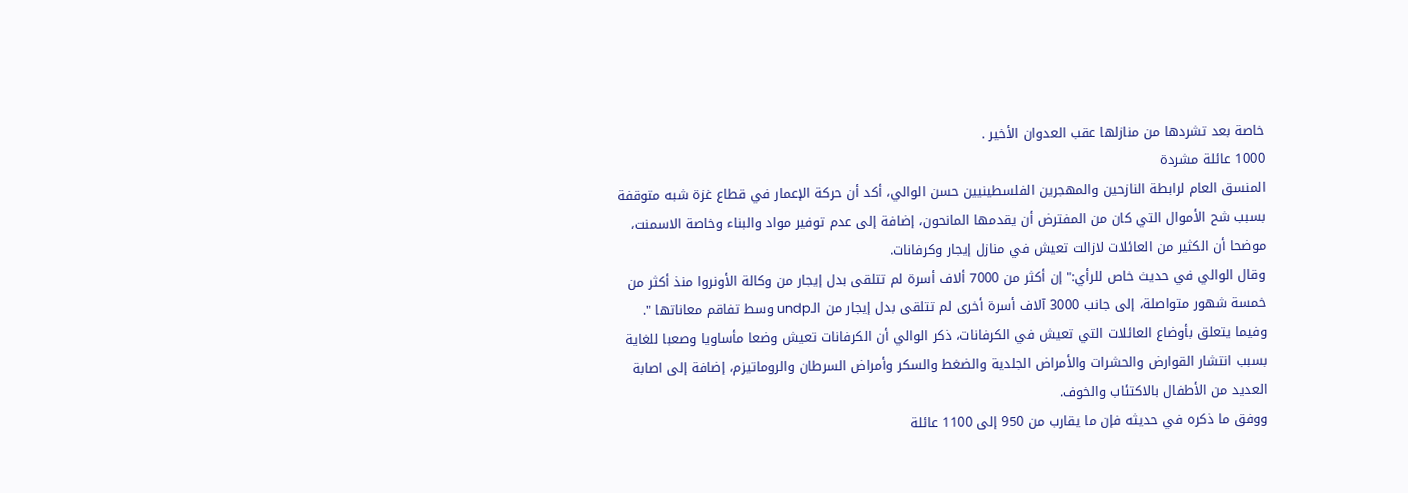خاصة بعد تشردها من منازلها عقب العدوان الأخير .
1000 عائلة مشردة
المنسق العام لرابطة النازحين والمهجرين الفلسطينيين حسن الوالي، أكد أن حركة الإعمار في قطاع غزة شبه متوقفة بسبب شح الأموال التي كان من المفترض أن يقدمها المانحون، إضافة إلى عدم توفير مواد والبناء وخاصة الاسمنت، موضحا أن الكثير من العائلات لازالت تعيش في منازل إيجار وكرفانات.
وقال الوالي في حديث خاص للرأي:" إن أكثر من 7000 ألاف أسرة لم تتلقى بدل إيجار من وكالة الأونروا منذ أكثر من خمسة شهور متواصلة، إلى جانب 3000 آلاف أسرة أخرى لم تتلقى بدل إيجار من الـundp وسط تفاقم معاناتها ".
وفيما يتعلق بأوضاع العائلات التي تعيش في الكرفانات، ذكر الوالي أن الكرفانات تعيش وضعا مأساويا وصعبا للغاية بسبب انتشار القوارض والحشرات والأمراض الجلدية والضغط والسكر وأمراض السرطان والروماتيزم، إضافة إلى اصابة العديد من الأطفال بالاكتئاب والخوف.
ووفق ما ذكره في حديثه فإن ما يقارب من 950 إلى 1100 عائلة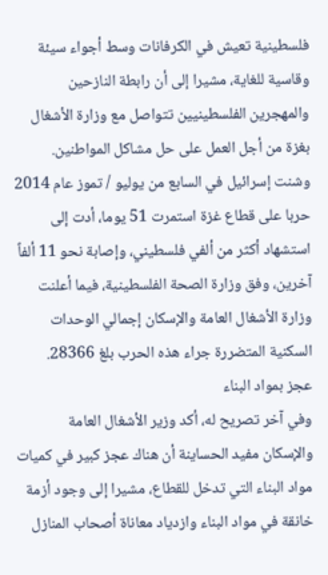فلسطينية تعيش في الكرفانات وسط أجواء سيئة وقاسية للغاية، مشيرا إلى أن رابطة النازحين والمهجرين الفلسطينيين تتواصل مع وزارة الأشغال بغزة من أجل العمل على حل مشاكل المواطنين.
وشنت إسرائيل في السابع من يوليو / تموز عام 2014 حربا على قطاع غزة استمرت 51 يوما، أدت إلى استشهاد أكثر من ألفي فلسطيني، وإصابة نحو 11 ألفاً آخرين، وفق وزارة الصحة الفلسطينية، فيما أعلنت وزارة الأشغال العامة والإسكان إجمالي الوحدات السكنية المتضررة جراء هذه الحرب بلغ 28366.
عجز بمواد البناء
وفي آخر تصريح له، أكد وزير الأشغال العامة والإسكان مفيد الحساينة أن هناك عجز كبير في كميات مواد البناء التي تدخل للقطاع، مشيرا إلى وجود أزمة خانقة في مواد البناء وازدياد معاناة أصحاب المنازل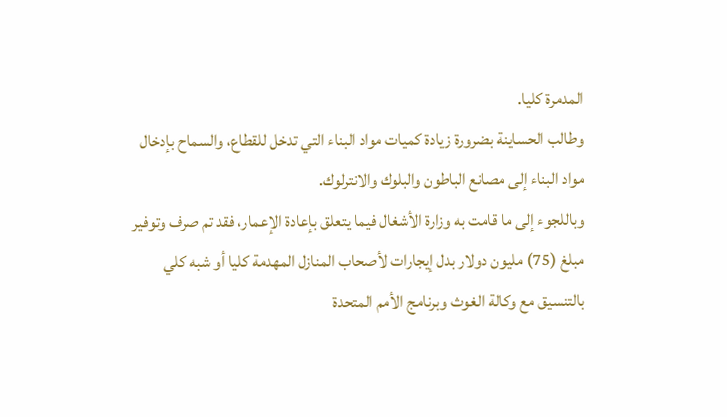المدمرة كليا.
وطالب الحساينة بضرورة زيادة كميات مواد البناء التي تدخل للقطاع، والسماح بإدخال مواد البناء إلى مصانع الباطون والبلوك والانترلوك.
وباللجوء إلى ما قامت به وزارة الأشغال فيما يتعلق بإعادة الإعمار، فقد تم صرف وتوفير مبلغ (75) مليون دولار بدل إيجارات لأصحاب المنازل المهدمة كليا أو شبه كلي بالتنسيق مع وكالة الغوث وبرنامج الأمم المتحدة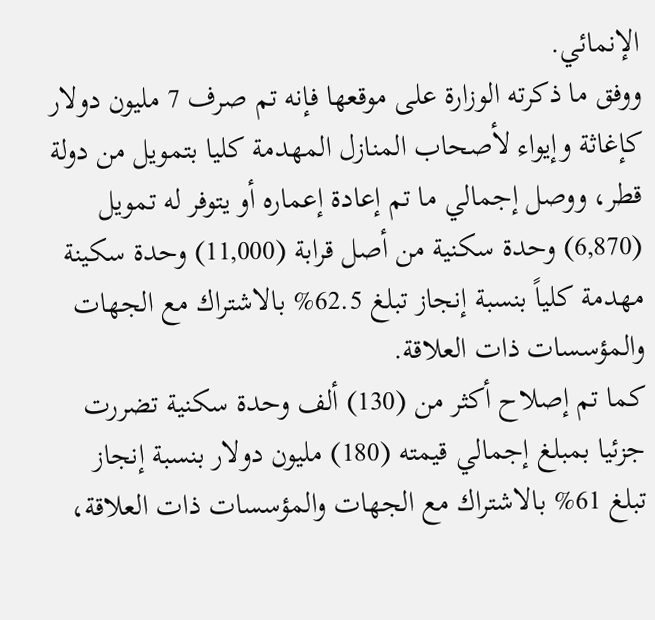الإنمائي.
ووفق ما ذكرته الوزارة على موقعها فإنه تم صرف 7 مليون دولار كإغاثة وإيواء لأصحاب المنازل المهدمة كليا بتمويل من دولة قطر، ووصل إجمالي ما تم إعادة إعماره أو يتوفر له تمويل (6,870) وحدة سكنية من أصل قرابة (11,000) وحدة سكينة مهدمة كلياً بنسبة إنجاز تبلغ 62.5% بالاشتراك مع الجهات والمؤسسات ذات العلاقة.
كما تم إصلاح أكثر من (130) ألف وحدة سكنية تضررت جزئيا بمبلغ إجمالي قيمته (180) مليون دولار بنسبة إنجاز تبلغ 61% بالاشتراك مع الجهات والمؤسسات ذات العلاقة،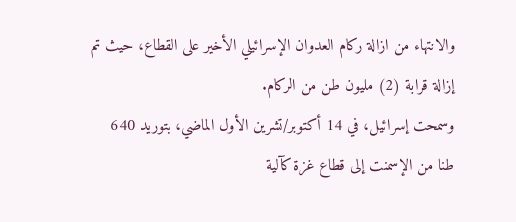والانتهاء من ازالة ركام العدوان الإسرائيلي الأخير على القطاع، حيث تم إزالة قرابة (2) مليون طن من الركام.
وسمحت إسرائيل، في 14 أكتوبر/تشرين الأول الماضي، بتوريد 640 طنا من الإسمنت إلى قطاع غزة كآلية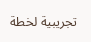تجريبية لخطة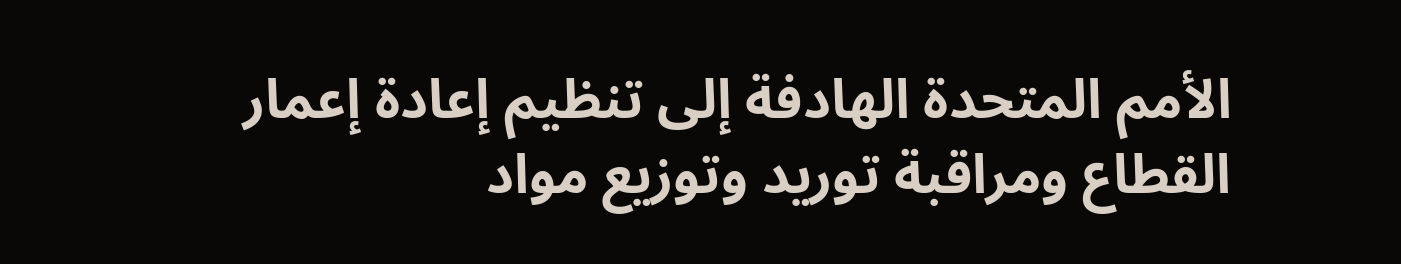الأمم المتحدة الهادفة إلى تنظيم إعادة إعمار القطاع ومراقبة توريد وتوزيع مواد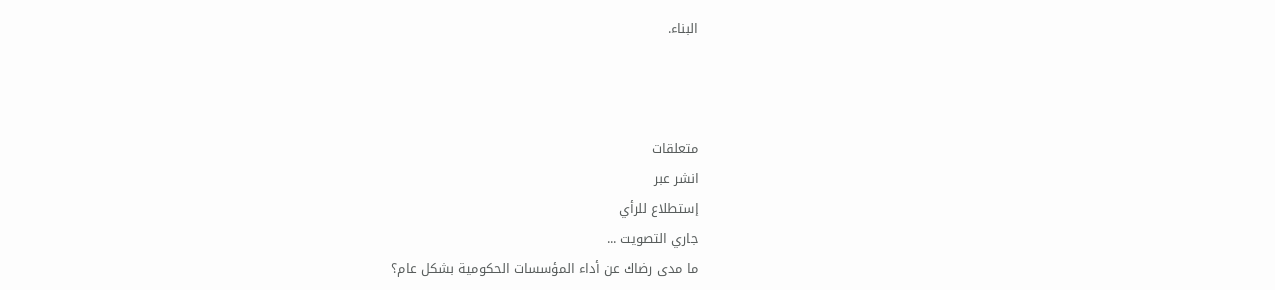البناء.



متعلقات
انشر عبر
إستطلاع للرأي
جاري التصويت ...
ما مدى رضاك عن أداء المؤسسات الحكومية بشكل عام؟